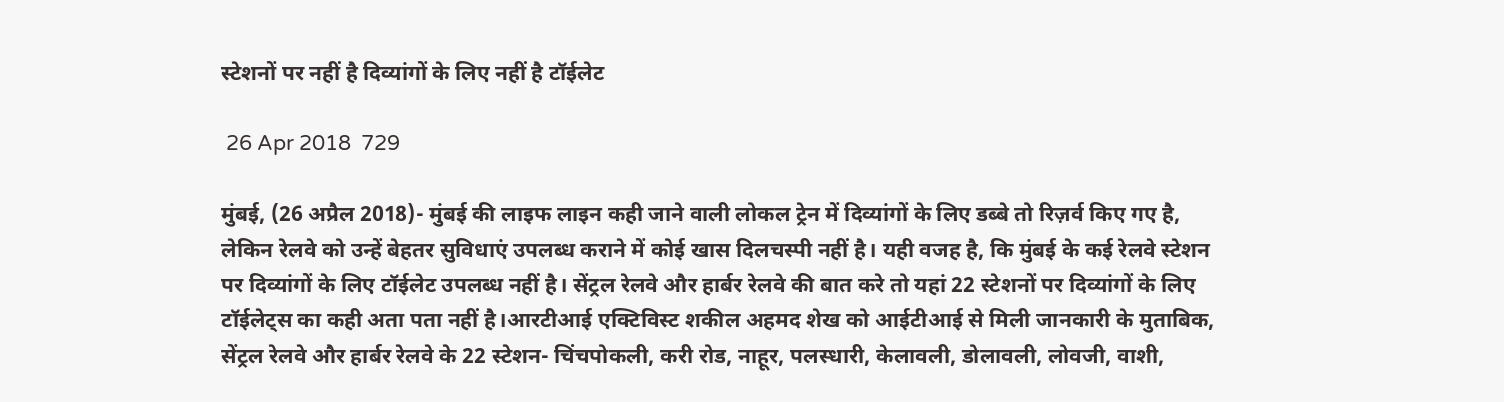स्टेशनों पर नहीं है दिव्यांगों के लिए नहीं है टॉईलेट

 26 Apr 2018  729

मुंबई, (26 अप्रैल 2018)- मुंबई की लाइफ लाइन कही जाने वाली लोकल ट्रेन में दिव्यांगों के लिए डब्बे तो रिज़र्व किए गए है, लेकिन रेलवे को उन्हें बेहतर सुविधाएं उपलब्ध कराने में कोई खास दिलचस्पी नहीं है। यही वजह है, कि मुंबई के कई रेलवे स्टेशन पर दिव्यांगों के लिए टॉईलेट उपलब्ध नहीं है। सेंट्रल रेलवे और हार्बर रेलवे की बात करे तो यहां 22 स्टेशनों पर दिव्यांगों के लिए टॉईलेट्स का कही अता पता नहीं है।आरटीआई एक्टिविस्ट शकील अहमद शेख को आईटीआई से मिली जानकारी के मुताबिक, सेंट्रल रेलवे और हार्बर रेलवे के 22 स्टेशन- चिंचपोकली, करी रोड, नाहूर, पलस्धारी, केलावली, डोलावली, लोवजी, वाशी,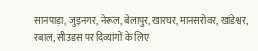सानपाड़ा, जुइनगर, नेरूल, बेलापुर, खारघर, मानसरोवर, खांडेश्वर, रबाल, सीउडस पर दिव्यांगों के लिए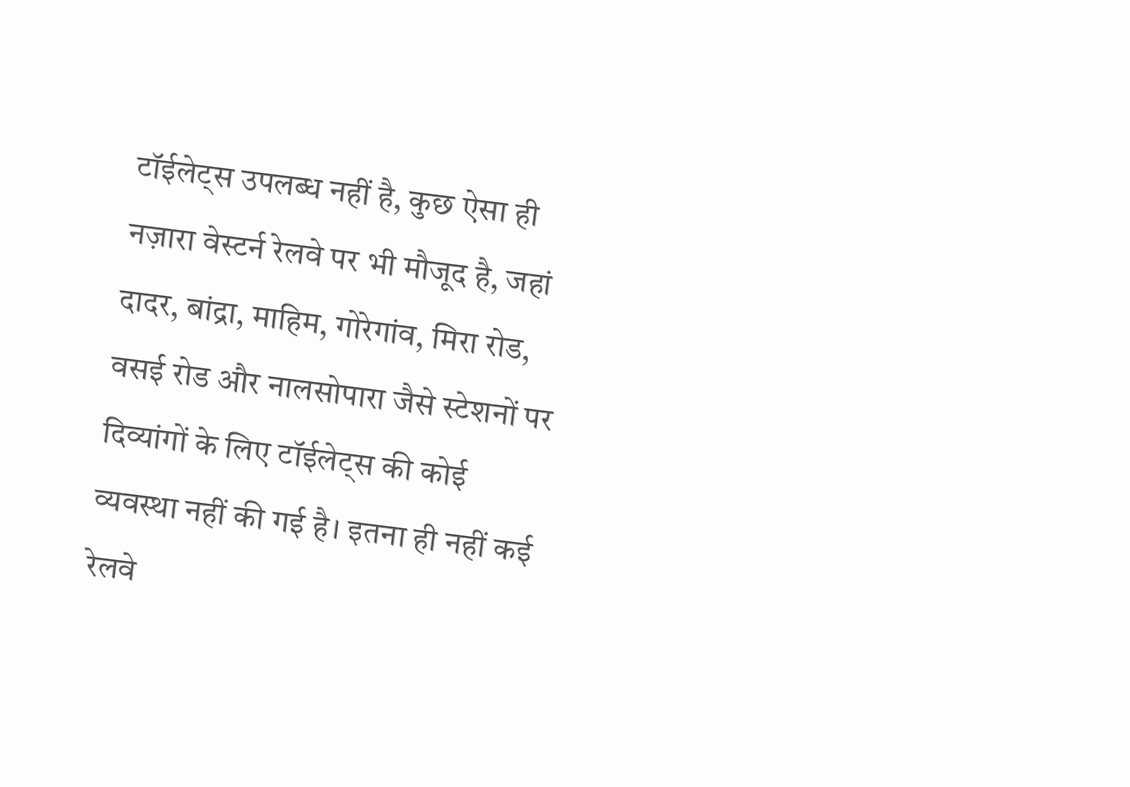टॉईलेट्स उपलब्ध नहीं है, कुछ ऐसा ही नज़ारा वेस्टर्न रेलवे पर भी मौजूद है, जहां दादर, बांद्रा, माहिम, गोरेगांव, मिरा रोड, वसई रोड और नालसोपारा जैसे स्टेशनों पर दिव्यांगों के लिए टॉईलेट्स की कोई व्यवस्था नहीं की गई है। इतना ही नहीं कई रेलवे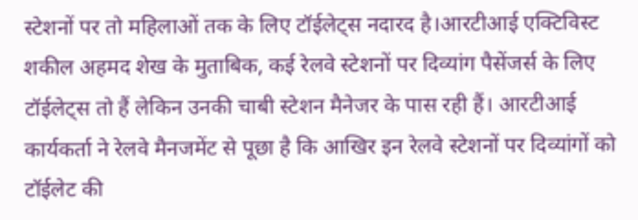स्टेशनों पर तो महिलाओं तक के लिए टॉईलेट्स नदारद है।आरटीआई एक्टिविस्ट शकील अहमद शेख के मुताबिक, कई रेलवे स्टेशनों पर दिव्यांग पैसेंजर्स के लिए टॉईलेट्स तो हैं लेकिन उनकी चाबी स्टेशन मैनेजर के पास रही हैं। आरटीआई कार्यकर्ता ने रेलवे मैनजमेंट से पूछा है कि आखिर इन रेलवे स्टेशनों पर दिव्यांगों को टॉईलेट की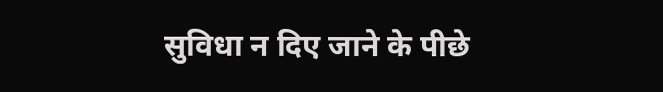सुविधा न दिए जाने के पीछे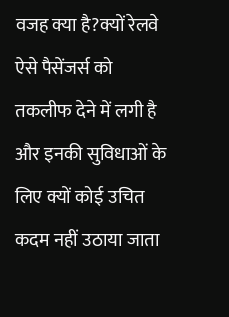वजह क्या है?क्यों रेलवे ऐसे पैसेंजर्स को तकलीफ देने में लगी है और इनकी सुविधाओं के लिए क्यों कोई उचित कदम नहीं उठाया जाता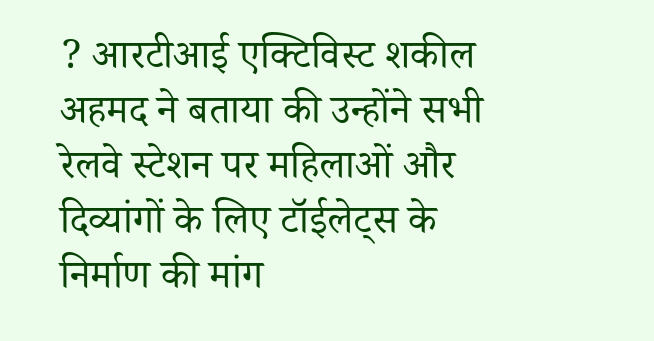? आरटीआई एक्टिविस्ट शकील अहमद ने बताया की उन्होंने सभी रेलवे स्टेशन पर महिलाओं और दिव्यांगों के लिए टॉईलेट्स के निर्माण की मांग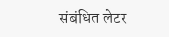संबंधित लेटर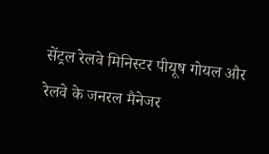सेंट्रल रेलवे मिनिस्टर पीयूष गोयल और रेलवे के जनरल मैनेजर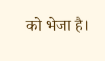को भेजा है।